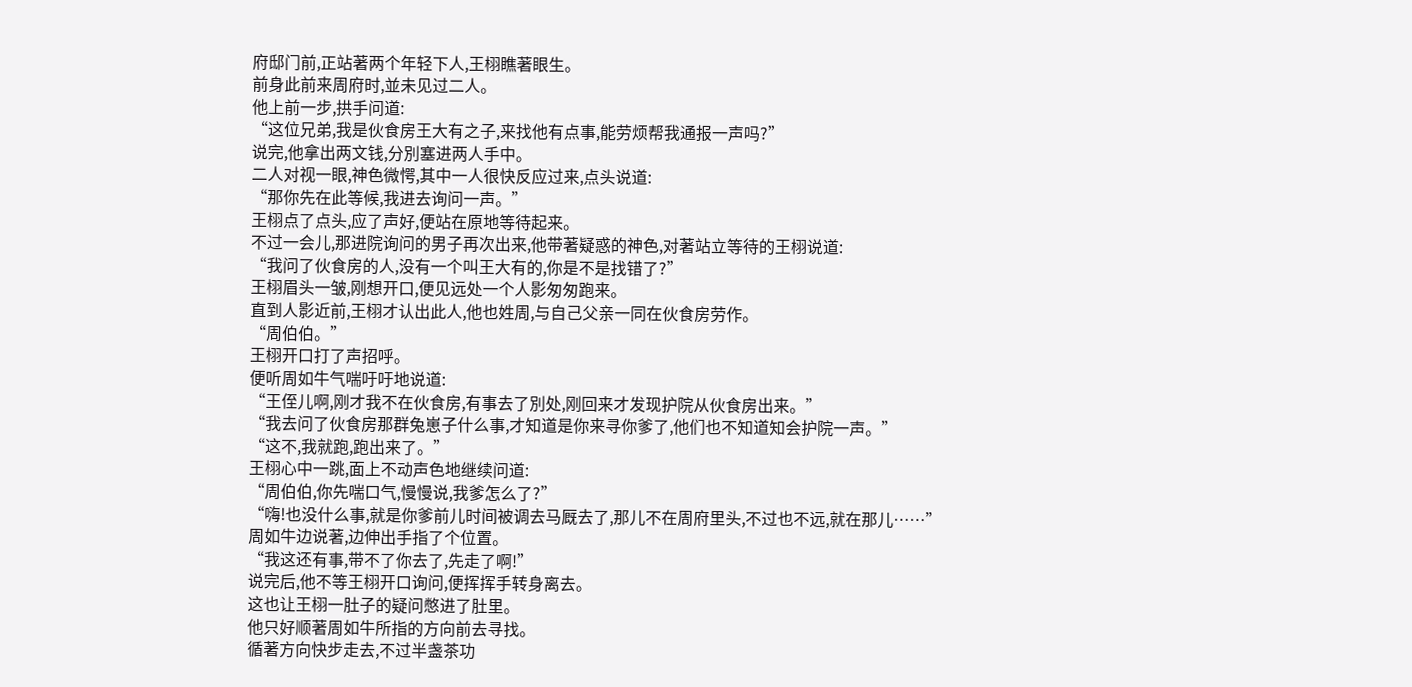府邸门前,正站著两个年轻下人,王栩瞧著眼生。
前身此前来周府时,並未见过二人。
他上前一步,拱手问道:
“这位兄弟,我是伙食房王大有之子,来找他有点事,能劳烦帮我通报一声吗?”
说完,他拿出两文钱,分別塞进两人手中。
二人对视一眼,神色微愕,其中一人很快反应过来,点头说道:
“那你先在此等候,我进去询问一声。”
王栩点了点头,应了声好,便站在原地等待起来。
不过一会儿,那进院询问的男子再次出来,他带著疑惑的神色,对著站立等待的王栩说道:
“我问了伙食房的人,没有一个叫王大有的,你是不是找错了?”
王栩眉头一皱,刚想开口,便见远处一个人影匆匆跑来。
直到人影近前,王栩才认出此人,他也姓周,与自己父亲一同在伙食房劳作。
“周伯伯。”
王栩开口打了声招呼。
便听周如牛气喘吁吁地说道:
“王侄儿啊,刚才我不在伙食房,有事去了別处,刚回来才发现护院从伙食房出来。”
“我去问了伙食房那群兔崽子什么事,才知道是你来寻你爹了,他们也不知道知会护院一声。”
“这不,我就跑,跑出来了。”
王栩心中一跳,面上不动声色地继续问道:
“周伯伯,你先喘口气,慢慢说,我爹怎么了?”
“嗨!也没什么事,就是你爹前儿时间被调去马厩去了,那儿不在周府里头,不过也不远,就在那儿……”
周如牛边说著,边伸出手指了个位置。
“我这还有事,带不了你去了,先走了啊!”
说完后,他不等王栩开口询问,便挥挥手转身离去。
这也让王栩一肚子的疑问憋进了肚里。
他只好顺著周如牛所指的方向前去寻找。
循著方向快步走去,不过半盏茶功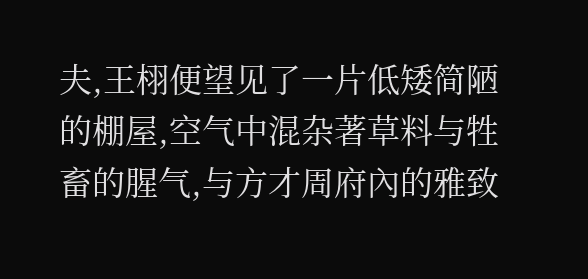夫,王栩便望见了一片低矮简陋的棚屋,空气中混杂著草料与牲畜的腥气,与方才周府內的雅致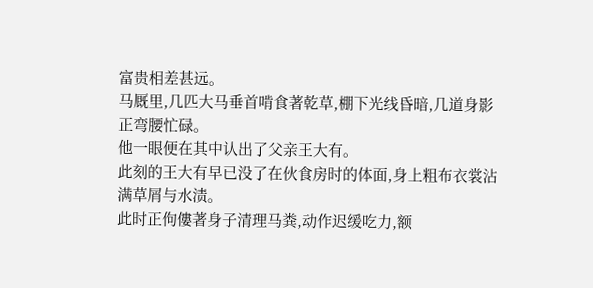富贵相差甚远。
马厩里,几匹大马垂首啃食著乾草,棚下光线昏暗,几道身影正弯腰忙碌。
他一眼便在其中认出了父亲王大有。
此刻的王大有早已没了在伙食房时的体面,身上粗布衣裳沾满草屑与水渍。
此时正佝僂著身子清理马粪,动作迟缓吃力,额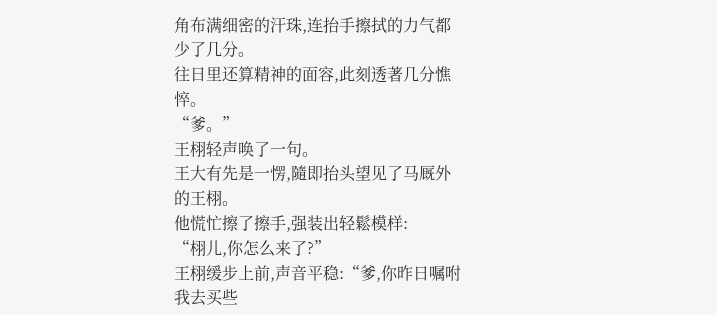角布满细密的汗珠,连抬手擦拭的力气都少了几分。
往日里还算精神的面容,此刻透著几分憔悴。
“爹。”
王栩轻声唤了一句。
王大有先是一愣,隨即抬头望见了马厩外的王栩。
他慌忙擦了擦手,强装出轻鬆模样:
“栩儿,你怎么来了?”
王栩缓步上前,声音平稳:“爹,你昨日嘱咐我去买些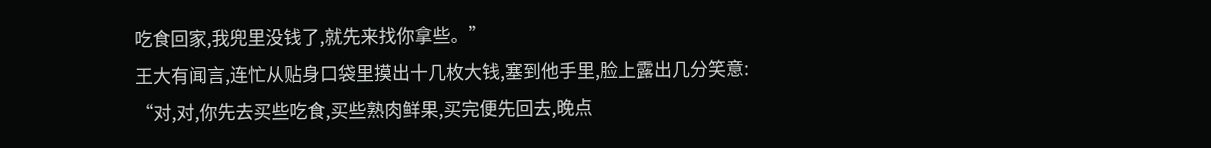吃食回家,我兜里没钱了,就先来找你拿些。”
王大有闻言,连忙从贴身口袋里摸出十几枚大钱,塞到他手里,脸上露出几分笑意:
“对,对,你先去买些吃食,买些熟肉鲜果,买完便先回去,晚点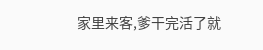家里来客,爹干完活了就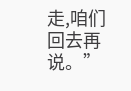走,咱们回去再说。”